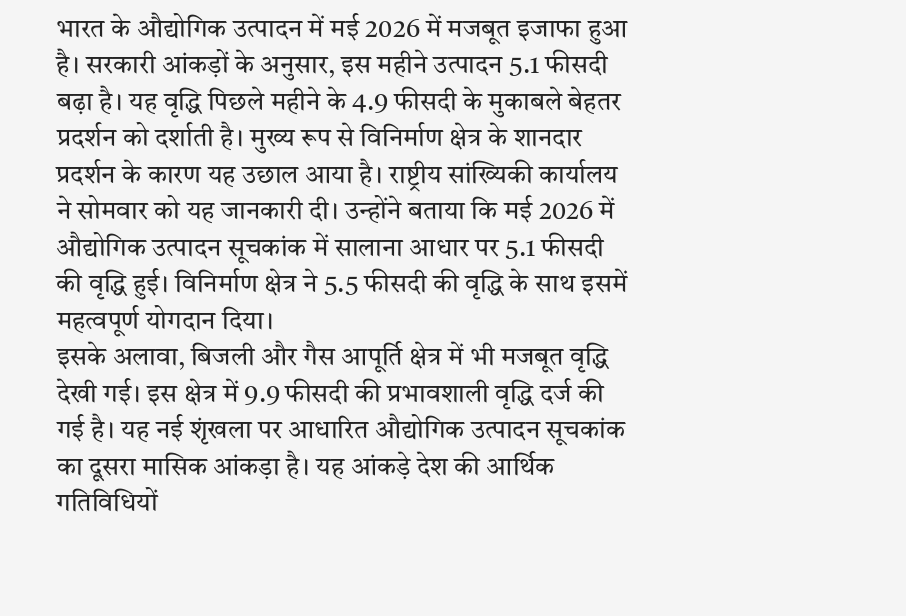भारत के औद्योगिक उत्पादन में मई 2026 में मजबूत इजाफा हुआ है। सरकारी आंकड़ों के अनुसार, इस महीने उत्पादन 5.1 फीसदी बढ़ा है। यह वृद्धि पिछले महीने के 4.9 फीसदी के मुकाबले बेहतर प्रदर्शन को दर्शाती है। मुख्य रूप से विनिर्माण क्षेत्र के शानदार प्रदर्शन के कारण यह उछाल आया है। राष्ट्रीय सांख्यिकी कार्यालय ने सोमवार को यह जानकारी दी। उन्होंने बताया कि मई 2026 में औद्योगिक उत्पादन सूचकांक में सालाना आधार पर 5.1 फीसदी की वृद्धि हुई। विनिर्माण क्षेत्र ने 5.5 फीसदी की वृद्धि के साथ इसमें महत्वपूर्ण योगदान दिया।
इसके अलावा, बिजली और गैस आपूर्ति क्षेत्र में भी मजबूत वृद्धि देखी गई। इस क्षेत्र में 9.9 फीसदी की प्रभावशाली वृद्धि दर्ज की गई है। यह नई शृंखला पर आधारित औद्योगिक उत्पादन सूचकांक का दूसरा मासिक आंकड़ा है। यह आंकड़े देश की आर्थिक गतिविधियों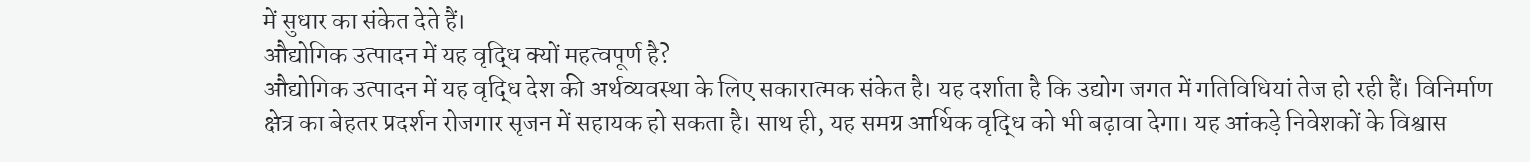में सुधार का संकेत देते हैं।
औद्योगिक उत्पादन में यह वृद्धि क्यों महत्वपूर्ण है?
औद्योगिक उत्पादन में यह वृद्धि देश की अर्थव्यवस्था के लिए सकारात्मक संकेत है। यह दर्शाता है कि उद्योग जगत में गतिविधियां तेज हो रही हैं। विनिर्माण क्षेत्र का बेहतर प्रदर्शन रोजगार सृजन में सहायक हो सकता है। साथ ही, यह समग्र आर्थिक वृद्धि को भी बढ़ावा देगा। यह आंकड़े निवेशकों के विश्वास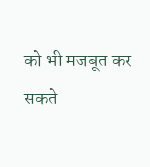को भी मजबूत कर सकते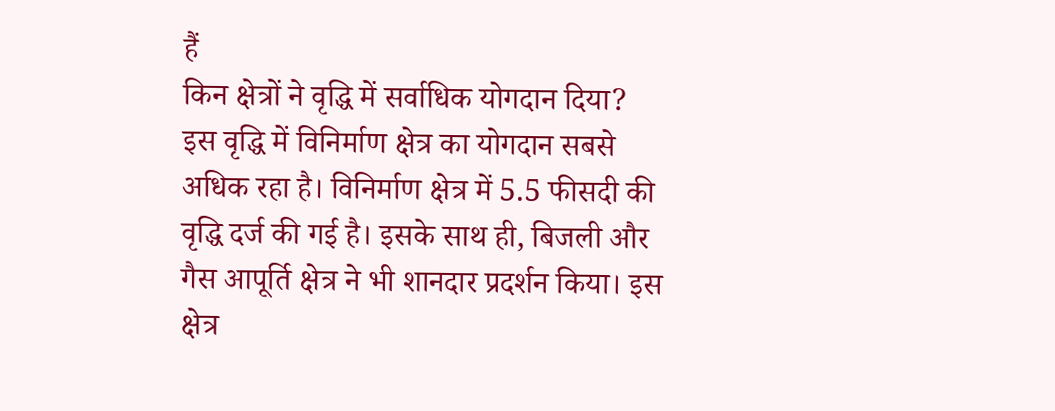हैं
किन क्षेत्रों ने वृद्धि में सर्वाधिक योगदान दिया?
इस वृद्धि में विनिर्माण क्षेत्र का योगदान सबसे अधिक रहा है। विनिर्माण क्षेत्र में 5.5 फीसदी की वृद्धि दर्ज की गई है। इसके साथ ही, बिजली और गैस आपूर्ति क्षेत्र ने भी शानदार प्रदर्शन किया। इस क्षेत्र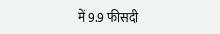में 9.9 फीसदी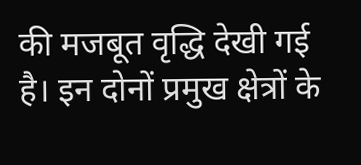की मजबूत वृद्धि देखी गई है। इन दोनों प्रमुख क्षेत्रों के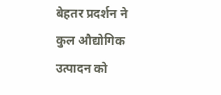बेहतर प्रदर्शन ने कुल औद्योगिक उत्पादन को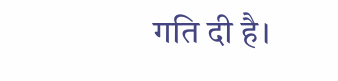गति दी है।